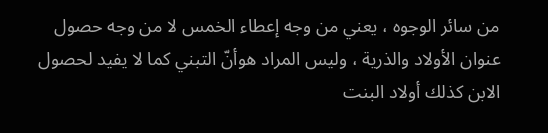من سائر الوجوه ، يعني من وجه إعطاء الخمس لا من وجه حصول عنوان الأولاد والذرية ، وليس المراد هوأنّ التبني كما لا يفيد لحصول الابن كذلك أولاد البنت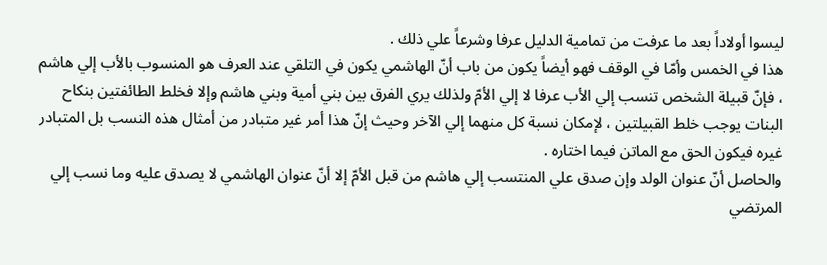ليسوا أولاداً بعد ما عرفت من تمامية الدليل عرفا وشرعاً علي ذلك .
هذا في الخمس وأمّا في الوقف فهو أيضاً يكون من باب أنّ الهاشمي يكون في التلقي عند العرف هو المنسوب بالأب إلي هاشم ، فإنّ قبيلة الشخص تنسب إلي الأب عرفا لا إلي الأمّ ولذلك يري الفرق بين بني أمية وبني هاشم وإلا فخلط الطائفتين بنكاح البنات يوجب خلط القبيلتين ، لإمكان نسبة كل منهما إلي الآخر وحيث إنّ هذا أمر غير متبادر من أمثال هذه النسب بل المتبادر غيره فيكون الحق مع الماتن فيما اختاره .
والحاصل أنّ عنوان الولد وإن صدق علي المنتسب إلي هاشم من قبل الأمّ إلا أنّ عنوان الهاشمي لا يصدق عليه وما نسب إلي المرتضي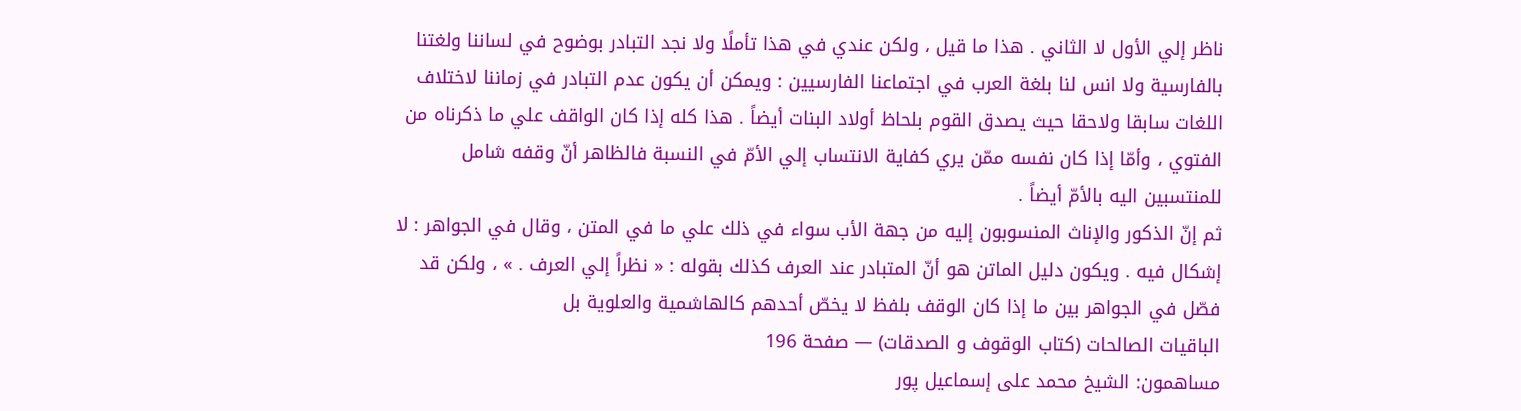ناظر إلي الأول لا الثاني . هذا ما قيل ، ولكن عندي في هذا تأملًا ولا نجد التبادر بوضوح في لساننا ولغتنا بالفارسية ولا انس لنا بلغة العرب في اجتماعنا الفارسيين : ويمكن أن يكون عدم التبادر في زماننا لاختلاف اللغات سابقا ولاحقا حيث يصدق القوم بلحاظ أولاد البنات أيضاً . هذا كله إذا كان الواقف علي ما ذكرناه من الفتوي ، وأمّا إذا كان نفسه ممّن يري كفاية الانتساب إلي الأمّ في النسبة فالظاهر أنّ وقفه شامل للمنتسبين اليه بالأمّ أيضاً .
ثم إنّ الذكور والإناث المنسوبون إليه من جهة الأب سواء في ذلك علي ما في المتن ، وقال في الجواهر : لا إشكال فيه . ويكون دليل الماتن هو أنّ المتبادر عند العرف كذلك بقوله : « نظراً إلي العرف . » ، ولكن قد فصّل في الجواهر بين ما إذا كان الوقف بلفظ لا يخصّ أحدهم كالهاشمية والعلوية بل
الباقيات الصالحات (كتاب الوقوف و الصدقات) — صفحة 196
مساهمون: الشيخ محمد على إسماعيل پور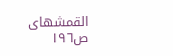القمشهاى
ص١٩٦